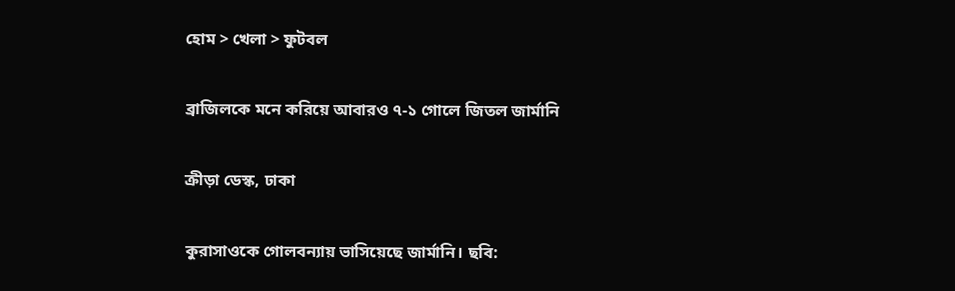হোম > খেলা > ফুটবল

ব্রাজিলকে মনে করিয়ে আবারও ৭-১ গোলে জিতল জার্মানি

ক্রীড়া ডেস্ক, ঢাকা

কুরাসাওকে গোলবন্যায় ভাসিয়েছে জার্মানি। ছবি: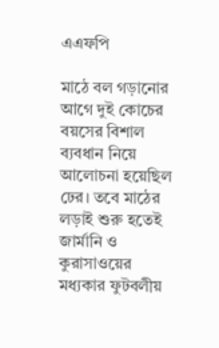এএফপি

মাঠে বল গড়ানোর আগে দুই কোচের বয়সের বিশাল ব্যবধান নিয়ে আলোচনা হয়েছিল ঢের। তবে মাঠের লড়াই শুরু হতেই জার্মানি ও কুরাসাওয়ের মধ্যকার ফুটবলীয়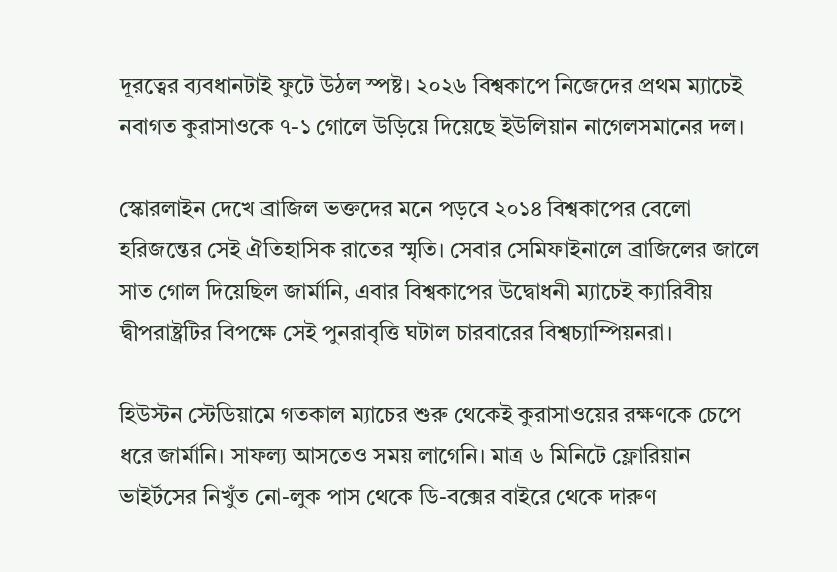দূরত্বের ব্যবধানটাই ফুটে উঠল স্পষ্ট। ২০২৬ বিশ্বকাপে নিজেদের প্রথম ম্যাচেই নবাগত কুরাসাওকে ৭-১ গোলে উড়িয়ে দিয়েছে ইউলিয়ান নাগেলসমানের দল।

স্কোরলাইন দেখে ব্রাজিল ভক্তদের মনে পড়বে ২০১৪ বিশ্বকাপের বেলো হরিজন্তের সেই ঐতিহাসিক রাতের স্মৃতি। সেবার সেমিফাইনালে ব্রাজিলের জালে সাত গোল দিয়েছিল জার্মানি, এবার বিশ্বকাপের উদ্বোধনী ম্যাচেই ক্যারিবীয় দ্বীপরাষ্ট্রটির বিপক্ষে সেই পুনরাবৃত্তি ঘটাল চারবারের বিশ্বচ্যাম্পিয়নরা।

হিউস্টন স্টেডিয়ামে গতকাল ম্যাচের শুরু থেকেই কুরাসাওয়ের রক্ষণকে চেপে ধরে জার্মানি। সাফল্য আসতেও সময় লাগেনি। মাত্র ৬ মিনিটে ফ্লোরিয়ান ভাইর্টসের নিখুঁত নো-লুক পাস থেকে ডি-বক্সের বাইরে থেকে দারুণ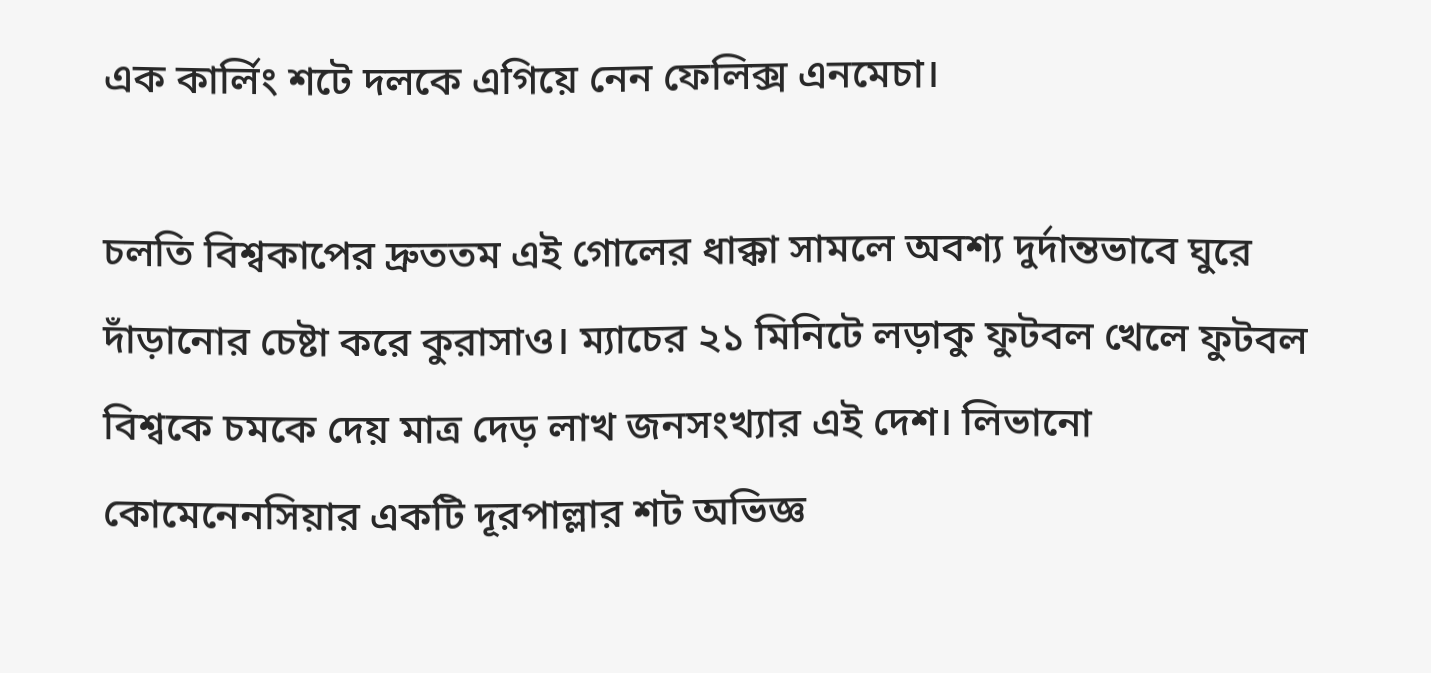এক কার্লিং শটে দলকে এগিয়ে নেন ফেলিক্স এনমেচা।

চলতি বিশ্বকাপের দ্রুততম এই গোলের ধাক্কা সামলে অবশ্য দুর্দান্তভাবে ঘুরে দাঁড়ানোর চেষ্টা করে কুরাসাও। ম্যাচের ২১ মিনিটে লড়াকু ফুটবল খেলে ফুটবল বিশ্বকে চমকে দেয় মাত্র দেড় লাখ জনসংখ্যার এই দেশ। লিভানো কোমেনেনসিয়ার একটি দূরপাল্লার শট অভিজ্ঞ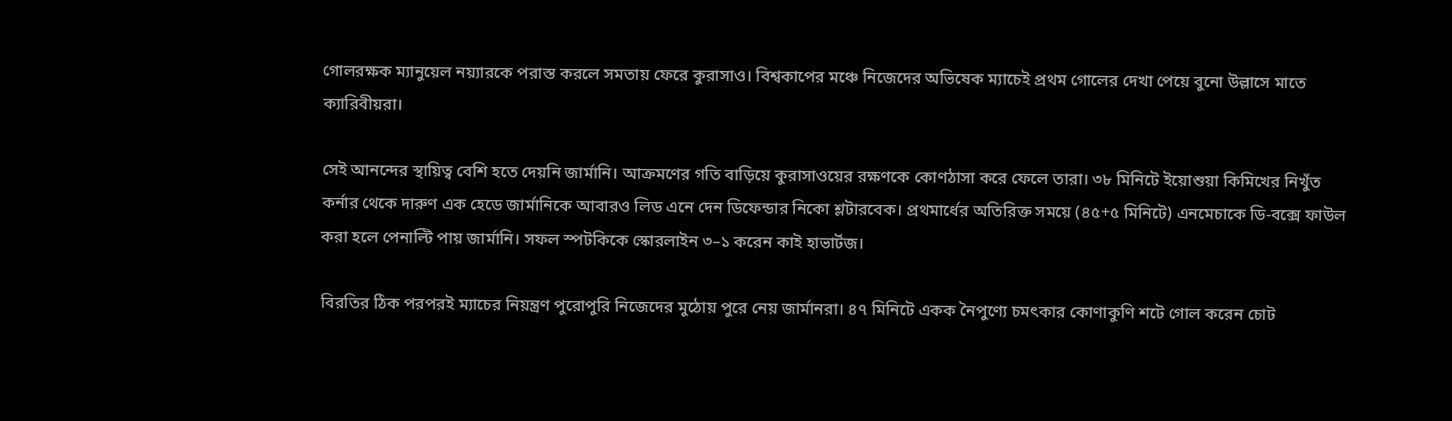গোলরক্ষক ম্যানুয়েল নয়্যারকে পরাস্ত করলে সমতায় ফেরে কুরাসাও। বিশ্বকাপের মঞ্চে নিজেদের অভিষেক ম্যাচেই প্রথম গোলের দেখা পেয়ে বুনো উল্লাসে মাতে ক্যারিবীয়রা।

সেই আনন্দের স্থায়িত্ব বেশি হতে দেয়নি জার্মানি। আক্রমণের গতি বাড়িয়ে কুরাসাওয়ের রক্ষণকে কোণঠাসা করে ফেলে তারা। ৩৮ মিনিটে ইয়োশুয়া কিমিখের নিখুঁত কর্নার থেকে দারুণ এক হেডে জার্মানিকে আবারও লিড এনে দেন ডিফেন্ডার নিকো শ্লটারবেক। প্রথমার্ধের অতিরিক্ত সময়ে (৪৫+৫ মিনিটে) এনমেচাকে ডি-বক্সে ফাউল করা হলে পেনাল্টি পায় জার্মানি। সফল স্পটকিকে স্কোরলাইন ৩–১ করেন কাই হাভার্টজ।

বিরতির ঠিক পরপরই ম্যাচের নিয়ন্ত্রণ পুরোপুরি নিজেদের মুঠোয় পুরে নেয় জার্মানরা। ৪৭ মিনিটে একক নৈপুণ্যে চমৎকার কোণাকুণি শটে গোল করেন চোট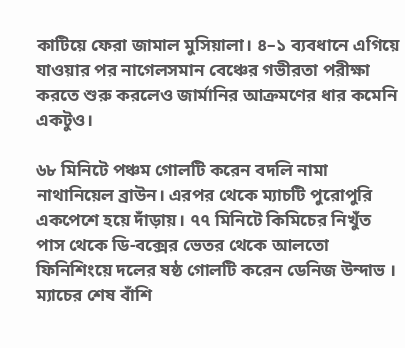কাটিয়ে ফেরা জামাল মুসিয়ালা। ৪–১ ব্যবধানে এগিয়ে যাওয়ার পর নাগেলসমান বেঞ্চের গভীরতা পরীক্ষা করতে শুরু করলেও জার্মানির আক্রমণের ধার কমেনি একটুও।

৬৮ মিনিটে পঞ্চম গোলটি করেন বদলি নামা নাথানিয়েল ব্রাউন। এরপর থেকে ম্যাচটি পুরোপুরি একপেশে হয়ে দাঁড়ায়। ৭৭ মিনিটে কিমিচের নিখুঁত পাস থেকে ডি-বক্সের ভেতর থেকে আলতো ফিনিশিংয়ে দলের ষষ্ঠ গোলটি করেন ডেনিজ উন্দাভ । ম্যাচের শেষ বাঁশি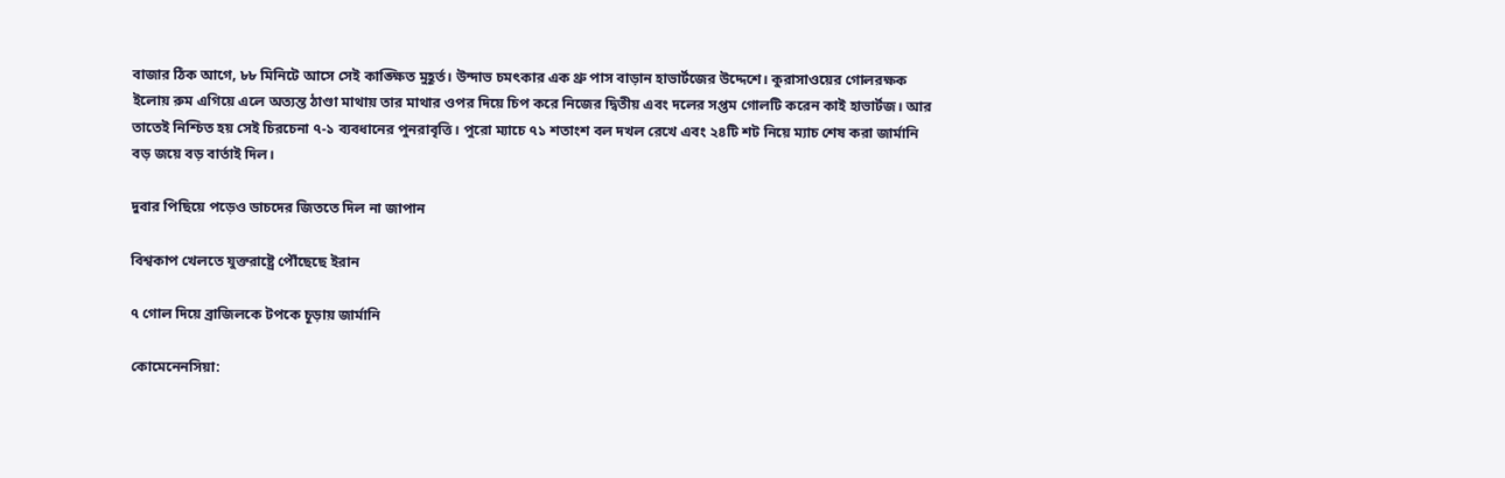বাজার ঠিক আগে, ৮৮ মিনিটে আসে সেই কাঙ্ক্ষিত মুহূর্ত। উন্দাভ চমৎকার এক থ্রু পাস বাড়ান হাভার্টজের উদ্দেশে। কুরাসাওয়ের গোলরক্ষক ইলোয় রুম এগিয়ে এলে অত্যন্ত ঠাণ্ডা মাথায় তার মাথার ওপর দিয়ে চিপ করে নিজের দ্বিতীয় এবং দলের সপ্তম গোলটি করেন কাই হাভার্টজ। আর তাতেই নিশ্চিত হয় সেই চিরচেনা ৭-১ ব্যবধানের পুনরাবৃত্তি। পুরো ম্যাচে ৭১ শতাংশ বল দখল রেখে এবং ২৪টি শট নিয়ে ম্যাচ শেষ করা জার্মানি বড় জয়ে বড় বার্তাই দিল।

দুবার পিছিয়ে পড়েও ডাচদের জিততে দিল না জাপান

বিশ্বকাপ খেলতে যুক্তরাষ্ট্রে পৌঁছেছে ইরান

৭ গোল দিয়ে ব্রাজিলকে টপকে চূড়ায় জার্মানি

কোমেনেনসিয়া: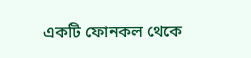একটি ফোনকল থেকে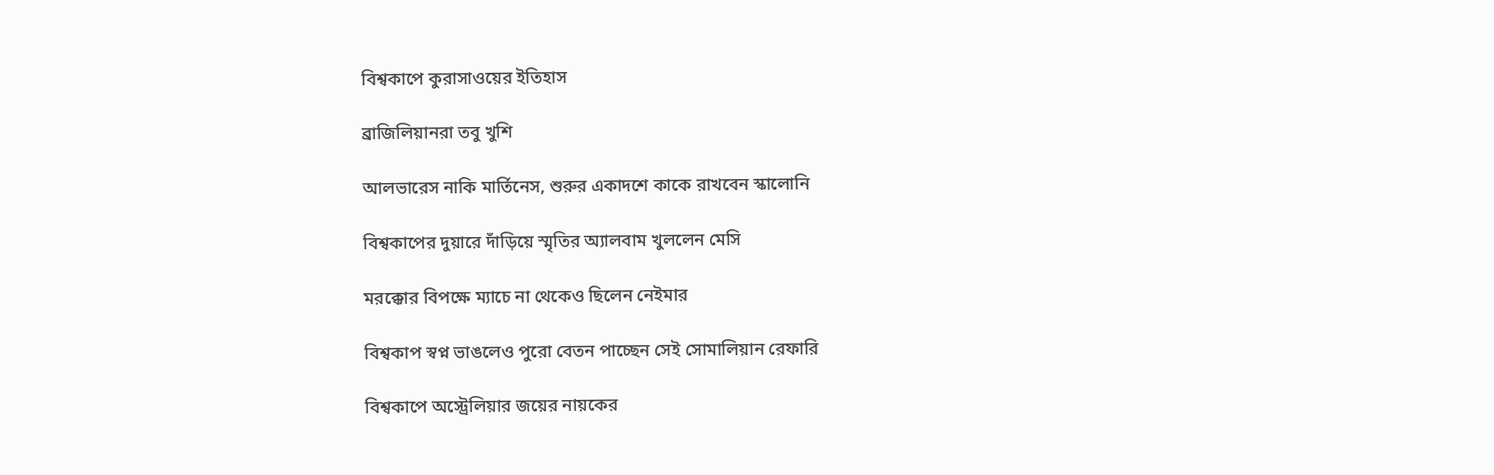বিশ্বকাপে কুরাসাওয়ের ইতিহাস

ব্রাজিলিয়ানরা তবু খুশি

আলভারেস নাকি মার্তিনেস, শুরুর একাদশে কাকে রাখবেন স্কালোনি

বিশ্বকাপের দুয়ারে দাঁড়িয়ে স্মৃতির অ্যালবাম খুললেন মেসি

মরক্কোর বিপক্ষে ম্যাচে না থেকেও ছিলেন নেইমার

বিশ্বকাপ স্বপ্ন ভাঙলেও পুরো বেতন পাচ্ছেন সেই সোমালিয়ান রেফারি

বিশ্বকাপে অস্ট্রেলিয়ার জয়ের নায়কের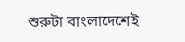শুরুটা বাংলাদেশেই